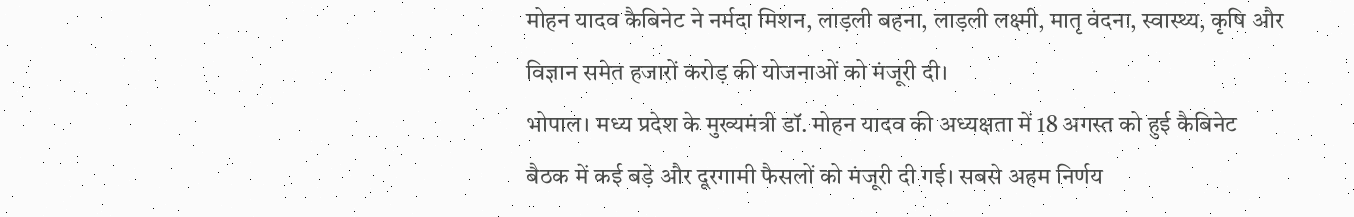मोहन यादव कैबिनेट ने नर्मदा मिशन, लाड़ली बहना, लाड़ली लक्ष्मी, मातृ वंदना, स्वास्थ्य, कृषि और विज्ञान समेत हजारों करोड़ की योजनाओं को मंजूरी दी।
भोपाल। मध्य प्रदेश के मुख्यमंत्री डॉ. मोहन यादव की अध्यक्षता में 18 अगस्त को हुई कैबिनेट बैठक में कई बड़े और दूरगामी फैसलों को मंजूरी दी गई। सबसे अहम निर्णय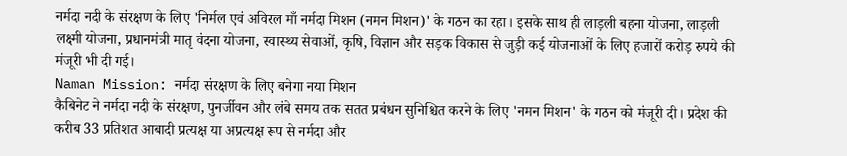नर्मदा नदी के संरक्षण के लिए 'निर्मल एवं अविरल माँ नर्मदा मिशन (नमन मिशन)' के गठन का रहा। इसके साथ ही लाड़ली बहना योजना, लाड़ली लक्ष्मी योजना, प्रधानमंत्री मातृ वंदना योजना, स्वास्थ्य सेवाओं, कृषि, विज्ञान और सड़क विकास से जुड़ी कई योजनाओं के लिए हजारों करोड़ रुपये की मंजूरी भी दी गई।
Naman Mission: नर्मदा संरक्षण के लिए बनेगा नया मिशन
कैबिनेट ने नर्मदा नदी के संरक्षण, पुनर्जीवन और लंबे समय तक सतत प्रबंधन सुनिश्चित करने के लिए 'नमन मिशन' के गठन को मंजूरी दी। प्रदेश की करीब 33 प्रतिशत आबादी प्रत्यक्ष या अप्रत्यक्ष रूप से नर्मदा और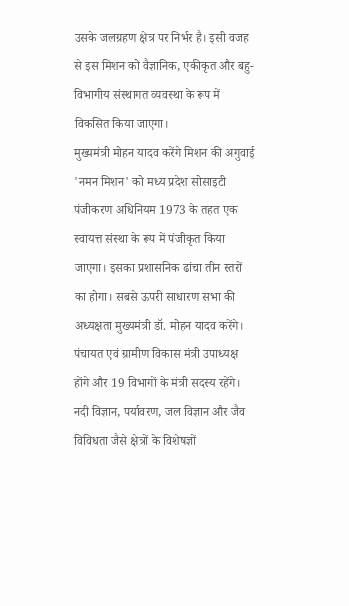उसके जलग्रहण क्षेत्र पर निर्भर है। इसी वजह से इस मिशन को वैज्ञानिक, एकीकृत और बहु-विभागीय संस्थागत व्यवस्था के रूप में विकसित किया जाएगा।
मुख्यमंत्री मोहन यादव करेंगे मिशन की अगुवाई
'नमन मिशन' को मध्य प्रदेश सोसाइटी पंजीकरण अधिनियम 1973 के तहत एक स्वायत्त संस्था के रूप में पंजीकृत किया जाएगा। इसका प्रशासनिक ढांचा तीन स्तरों का होगा। सबसे ऊपरी साधारण सभा की अध्यक्षता मुख्यमंत्री डॉ. मोहन यादव करेंगे। पंचायत एवं ग्रामीण विकास मंत्री उपाध्यक्ष होंगे और 19 विभागों के मंत्री सदस्य रहेंगे। नदी विज्ञान, पर्यावरण, जल विज्ञान और जैव विविधता जैसे क्षेत्रों के विशेषज्ञों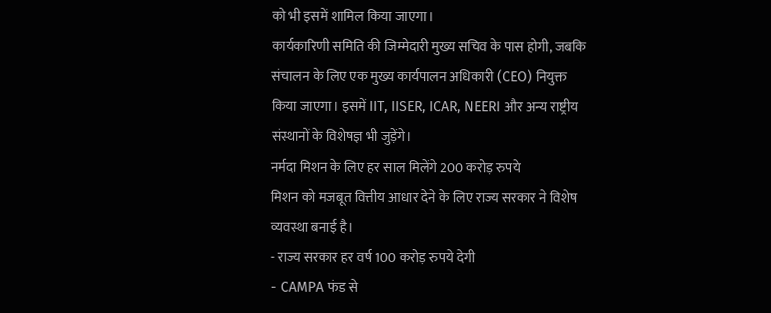को भी इसमें शामिल किया जाएगा।
कार्यकारिणी समिति की जिम्मेदारी मुख्य सचिव के पास होगी, जबकि संचालन के लिए एक मुख्य कार्यपालन अधिकारी (CEO) नियुक्त किया जाएगा। इसमें IIT, IISER, ICAR, NEERI और अन्य राष्ट्रीय संस्थानों के विशेषज्ञ भी जुड़ेंगे।
नर्मदा मिशन के लिए हर साल मिलेंगे 200 करोड़ रुपये
मिशन को मजबूत वित्तीय आधार देने के लिए राज्य सरकार ने विशेष व्यवस्था बनाई है।
- राज्य सरकार हर वर्ष 100 करोड़ रुपये देगी
- CAMPA फंड से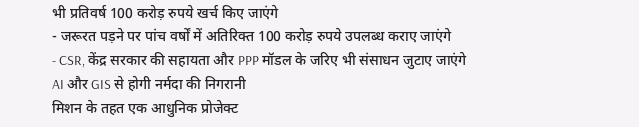भी प्रतिवर्ष 100 करोड़ रुपये खर्च किए जाएंगे
- जरूरत पड़ने पर पांच वर्षों में अतिरिक्त 100 करोड़ रुपये उपलब्ध कराए जाएंगे
- CSR, केंद्र सरकार की सहायता और PPP मॉडल के जरिए भी संसाधन जुटाए जाएंगे
AI और GIS से होगी नर्मदा की निगरानी
मिशन के तहत एक आधुनिक प्रोजेक्ट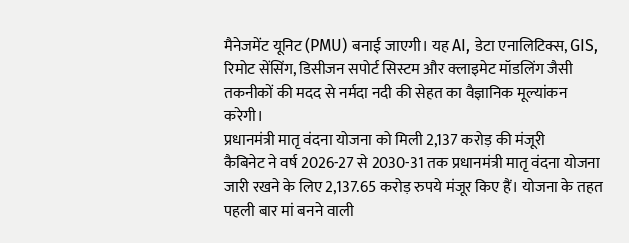मैनेजमेंट यूनिट (PMU) बनाई जाएगी। यह AI, डेटा एनालिटिक्स, GIS, रिमोट सेंसिंग, डिसीजन सपोर्ट सिस्टम और क्लाइमेट मॉडलिंग जैसी तकनीकों की मदद से नर्मदा नदी की सेहत का वैज्ञानिक मूल्यांकन करेगी।
प्रधानमंत्री मातृ वंदना योजना को मिली 2,137 करोड़ की मंजूरी
कैबिनेट ने वर्ष 2026-27 से 2030-31 तक प्रधानमंत्री मातृ वंदना योजना जारी रखने के लिए 2,137.65 करोड़ रुपये मंजूर किए हैं। योजना के तहत पहली बार मां बनने वाली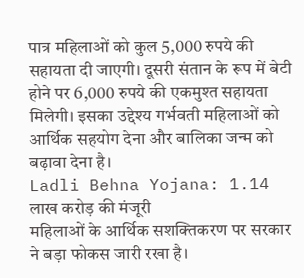पात्र महिलाओं को कुल 5,000 रुपये की सहायता दी जाएगी। दूसरी संतान के रूप में बेटी होने पर 6,000 रुपये की एकमुश्त सहायता मिलेगी। इसका उद्देश्य गर्भवती महिलाओं को आर्थिक सहयोग देना और बालिका जन्म को बढ़ावा देना है।
Ladli Behna Yojana: 1.14 लाख करोड़ की मंजूरी
महिलाओं के आर्थिक सशक्तिकरण पर सरकार ने बड़ा फोकस जारी रखा है।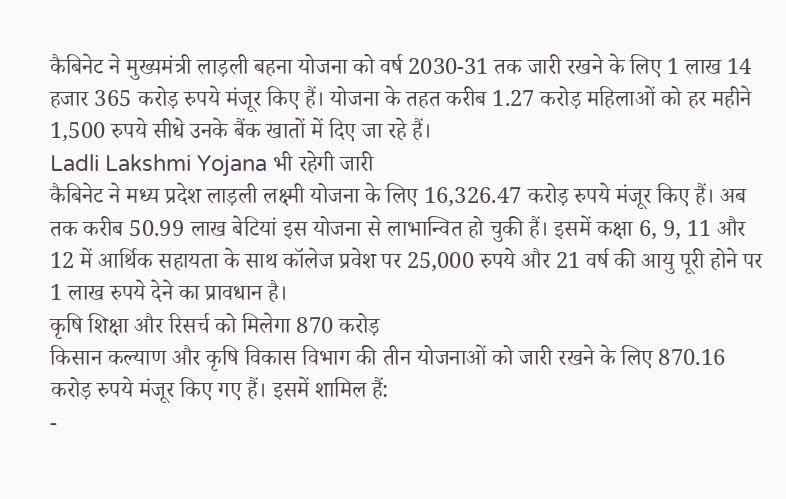कैबिनेट ने मुख्यमंत्री लाड़ली बहना योजना को वर्ष 2030-31 तक जारी रखने के लिए 1 लाख 14 हजार 365 करोड़ रुपये मंजूर किए हैं। योजना के तहत करीब 1.27 करोड़ महिलाओं को हर महीने 1,500 रुपये सीधे उनके बैंक खातों में दिए जा रहे हैं।
Ladli Lakshmi Yojana भी रहेगी जारी
कैबिनेट ने मध्य प्रदेश लाड़ली लक्ष्मी योजना के लिए 16,326.47 करोड़ रुपये मंजूर किए हैं। अब तक करीब 50.99 लाख बेटियां इस योजना से लाभान्वित हो चुकी हैं। इसमें कक्षा 6, 9, 11 और 12 में आर्थिक सहायता के साथ कॉलेज प्रवेश पर 25,000 रुपये और 21 वर्ष की आयु पूरी होने पर 1 लाख रुपये देने का प्रावधान है।
कृषि शिक्षा और रिसर्च को मिलेगा 870 करोड़
किसान कल्याण और कृषि विकास विभाग की तीन योजनाओं को जारी रखने के लिए 870.16 करोड़ रुपये मंजूर किए गए हैं। इसमें शामिल हैं:
-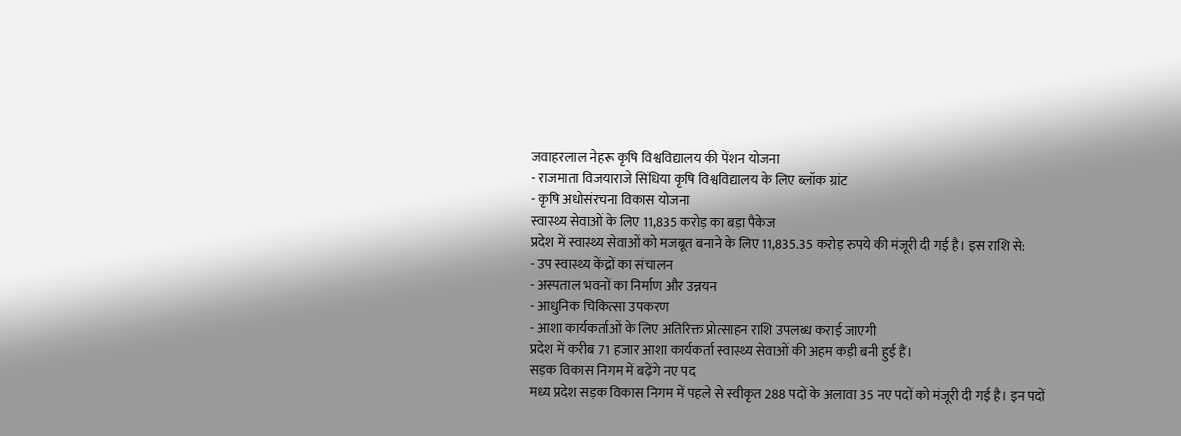जवाहरलाल नेहरू कृषि विश्वविद्यालय की पेंशन योजना
- राजमाता विजयाराजे सिंधिया कृषि विश्वविद्यालय के लिए ब्लॉक ग्रांट
- कृषि अधोसंरचना विकास योजना
स्वास्थ्य सेवाओं के लिए 11,835 करोड़ का बड़ा पैकेज
प्रदेश में स्वास्थ्य सेवाओं को मजबूत बनाने के लिए 11,835.35 करोड़ रुपये की मंजूरी दी गई है। इस राशि से:
- उप स्वास्थ्य केंद्रों का संचालन
- अस्पताल भवनों का निर्माण और उन्नयन
- आधुनिक चिकित्सा उपकरण
- आशा कार्यकर्ताओं के लिए अतिरिक्त प्रोत्साहन राशि उपलब्ध कराई जाएगी
प्रदेश में करीब 71 हजार आशा कार्यकर्ता स्वास्थ्य सेवाओं की अहम कड़ी बनी हुई हैं।
सड़क विकास निगम में बढ़ेंगे नए पद
मध्य प्रदेश सड़क विकास निगम में पहले से स्वीकृत 288 पदों के अलावा 35 नए पदों को मंजूरी दी गई है। इन पदों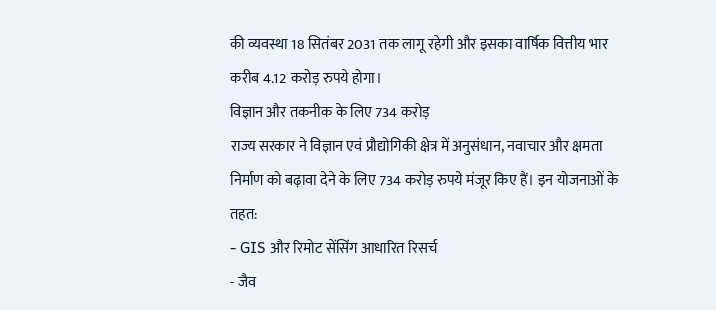की व्यवस्था 18 सितंबर 2031 तक लागू रहेगी और इसका वार्षिक वित्तीय भार करीब 4.12 करोड़ रुपये होगा।
विज्ञान और तकनीक के लिए 734 करोड़
राज्य सरकार ने विज्ञान एवं प्रौद्योगिकी क्षेत्र में अनुसंधान, नवाचार और क्षमता निर्माण को बढ़ावा देने के लिए 734 करोड़ रुपये मंजूर किए हैं। इन योजनाओं के तहत:
- GIS और रिमोट सेंसिंग आधारित रिसर्च
- जैव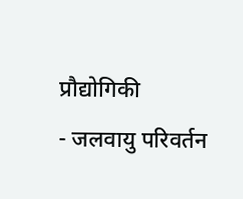प्रौद्योगिकी
- जलवायु परिवर्तन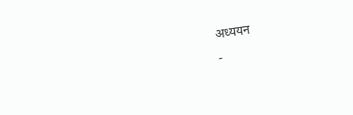अध्ययन
-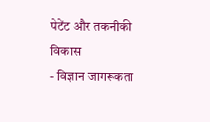पेटेंट और तकनीकी विकास
- विज्ञान जागरूकता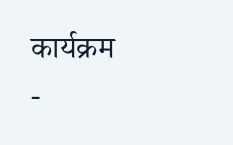कार्यक्रम
-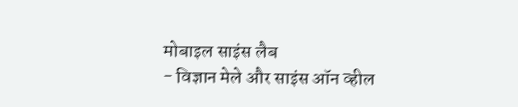मोबाइल साइंस लैब
- विज्ञान मेले और साइंस ऑन व्हील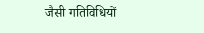जैसी गतिविधियों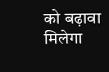को बढ़ावा मिलेगा